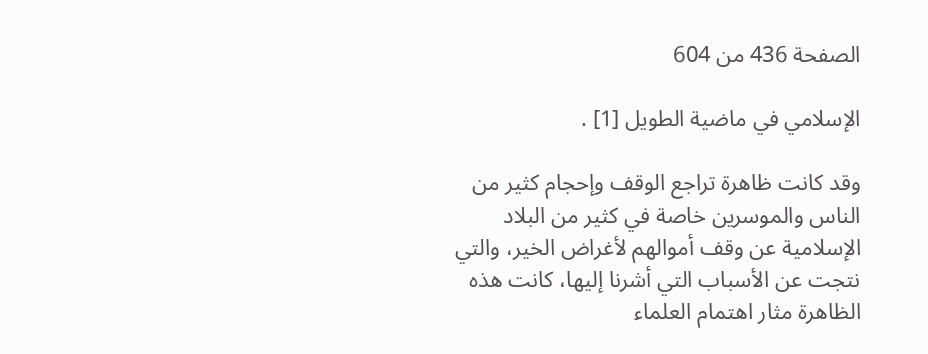الصفحة 436 من 604

الإسلامي في ماضية الطويل [1] .

وقد كانت ظاهرة تراجع الوقف وإحجام كثير من الناس والموسرين خاصة في كثير من البلاد الإسلامية عن وقف أموالهم لأغراض الخير، والتي نتجت عن الأسباب التي أشرنا إليها، كانت هذه الظاهرة مثار اهتمام العلماء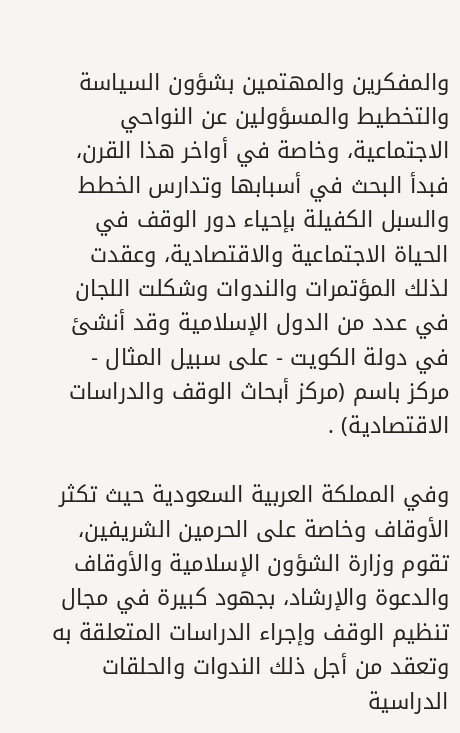والمفكرين والمهتمين بشؤون السياسة والتخطيط والمسؤولين عن النواحي الاجتماعية، وخاصة في أواخر هذا القرن، فبدأ البحث في أسبابها وتدارس الخطط والسبل الكفيلة بإحياء دور الوقف في الحياة الاجتماعية والاقتصادية، وعقدت لذلك المؤتمرات والندوات وشكلت اللجان في عدد من الدول الإسلامية وقد أنشئ في دولة الكويت - على سبيل المثال - مركز باسم (مركز أبحاث الوقف والدراسات الاقتصادية) .

وفي المملكة العربية السعودية حيث تكثر الأوقاف وخاصة على الحرمين الشريفين، تقوم وزارة الشؤون الإسلامية والأوقاف والدعوة والإرشاد، بجهود كبيرة في مجال تنظيم الوقف وإجراء الدراسات المتعلقة به وتعقد من أجل ذلك الندوات والحلقات الدراسية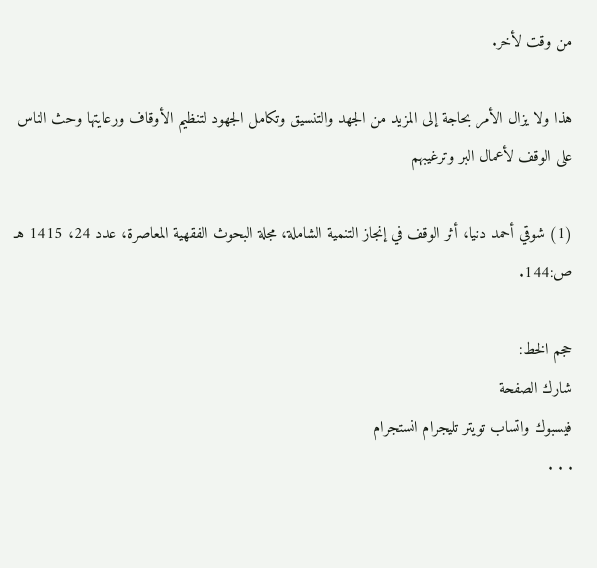من وقت لأخر.

هذا ولا يزال الأمر بحاجة إلى المزيد من الجهد والتنسيق وتكامل الجهود لتنظيم الأوقاف ورعايتها وحث الناس على الوقف لأعمال البر وترغيبهم

(1) شوقي أحمد دنيا، أثر الوقف في إنجاز التنمية الشاملة، مجلة البحوث الفقهية المعاصرة، عدد 24، 1415 هـ ص:144.

حجم الخط:
شارك الصفحة
فيسبوك واتساب تويتر تليجرام انستجرام
. . .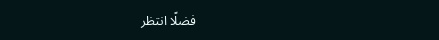فضلًا انتظر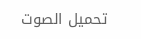تحميل الصوت